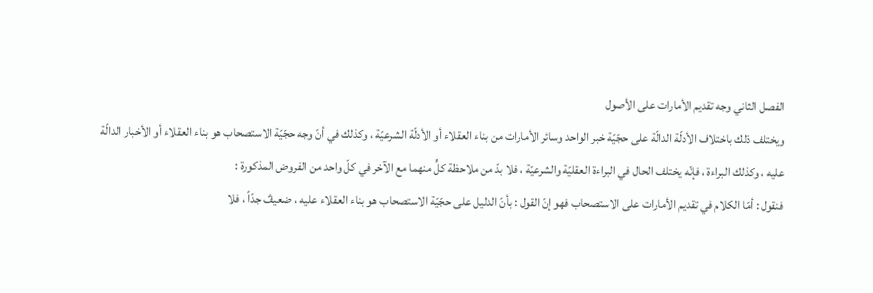الفصل الثاني وجه تقديم الأمارات على الأصول
ويختلف ذلك باختلاف الأدلّة الدالّة على حجّيّة خبر الواحد وسائر الأمارات من بناء العقلاء أو الأدلّة الشرعيّة ، وكذلك في أنّ وجه حجّيّة الاستصحاب هو بناء العقلاء أو الأخبار الدالّة عليه ، وكذلك البراءة ، فإنّه يختلف الحال في البراءة العقليّة والشرعيّة ، فلا بدّ من ملاحظة كلٍّ منهما مع الآخر في كلّ واحد من الفروض المذكورة :
فنقول : أمّا الكلام في تقديم الأمارات على الاستصحاب فهو إنّ القول : بأنّ الدليل على حجّيّة الاستصحاب هو بناء العقلاء عليه ، ضعيفٌ جدّاً ، فلا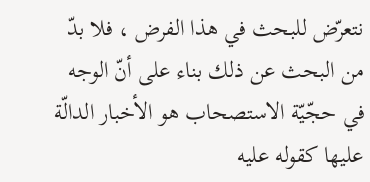نتعرّض للبحث في هذا الفرض ، فلا بدّ من البحث عن ذلك بناء على أنّ الوجه في حجّيّة الاستصحاب هو الأخبار الدالّة عليها كقوله عليه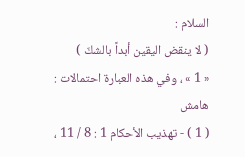السلام :
( لا ينقض اليقين أبداً بالشكّ )
« 1 » ، وفي هذه العبارة احتمالات :
هامش
( 1 ) - تهذيب الأحكام 1 : 8 / 11 ،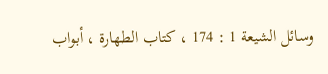وسائل الشيعة 1 : 174 ، كتاب الطهارة ، أبواب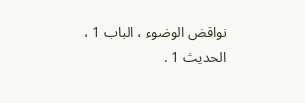نواقض الوضوء ، الباب 1 ، الحديث 1 .